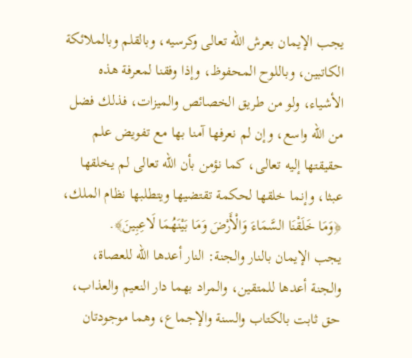يجب الإيمان بعرش الله تعالى وكرسيه، وبالقلم وبالملائكة الكاتبين، وباللوح المحفوظ، وإذا وفقنا لمعرفة هذه الأشياء، ولو من طريق الخصائص والميزات، فذلك فضل من الله واسع، وإن لم نعرفها آمنا بها مع تفويض علم حقيقتها إليه تعالى، كما نؤمن بأن الله تعالى لم يخلقها عبثا، وإنما خلقها لحكمة تقتضيها ويتطلبها نظام الملك، ﴿وَمَا خَلَقْنَا السَّمَاءَ وَالْأَرْضَ وَمَا بَيْنَهُمَا لَاعِبِينَ﴾.
يجب الإيمان بالنار والجنة: النار أعدها الله للعصاة، والجنة أعدها للمتقين، والمراد بهما دار النعيم والعذاب، حق ثابت بالكتاب والسنة والإجماع، وهما موجودتان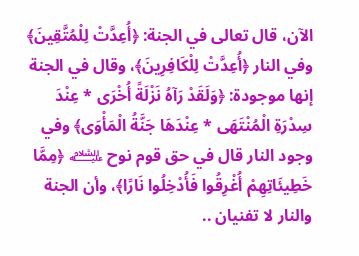الآن، قال تعالى في الجنة: ﴿أُعِدَّتْ لِلْمُتَّقِينَ﴾ وفي النار ﴿أُعِدَّتْ لِلْكَافِرِينَ﴾، وقال في الجنة إنها موجودة: ﴿وَلَقَدْ رَآهُ نَزْلَةً أُخْرَى * عِنْدَ سِدْرَةِ الْمُنْتَهَى * عِنْدَهَا جَنَّةُ الْمَأْوَى﴾ وفي وجود النار قال في حق قوم نوح ﵇ ﴿مِمَّا خَطِيئَاتِهِمْ أُغْرِقُوا فَأُدْخِلُوا نَارًا﴾، وأن الجنة والنار لا تفنيان ..